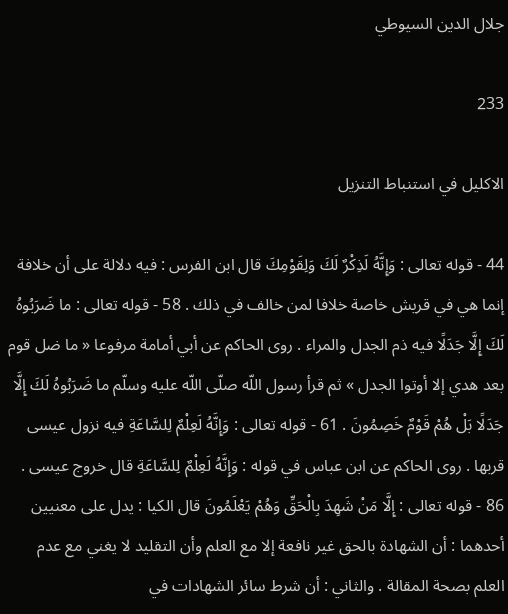جلال الدين السيوطي

233

الاكليل في استنباط التنزيل

44 - قوله تعالى : وَإِنَّهُ لَذِكْرٌ لَكَ وَلِقَوْمِكَ قال ابن الفرس : فيه دلالة على أن خلافة إنما هي في قريش خاصة خلافا لمن خالف في ذلك . 58 - قوله تعالى : ما ضَرَبُوهُ لَكَ إِلَّا جَدَلًا فيه ذم الجدل والمراء . روى الحاكم عن أبي أمامة مرفوعا « ما ضل قوم بعد هدي إلا أوتوا الجدل » ثم قرأ رسول اللّه صلّى اللّه عليه وسلّم ما ضَرَبُوهُ لَكَ إِلَّا جَدَلًا بَلْ هُمْ قَوْمٌ خَصِمُونَ . 61 - قوله تعالى : وَإِنَّهُ لَعِلْمٌ لِلسَّاعَةِ فيه نزول عيسى قربها . روى الحاكم عن ابن عباس في قوله : وَإِنَّهُ لَعِلْمٌ لِلسَّاعَةِ قال خروج عيسى . 86 - قوله تعالى : إِلَّا مَنْ شَهِدَ بِالْحَقِّ وَهُمْ يَعْلَمُونَ قال الكيا : يدل على معنيين أحدهما : أن الشهادة بالحق غير نافعة إلا مع العلم وأن التقليد لا يغني مع عدم العلم بصحة المقالة . والثاني : أن شرط سائر الشهادات في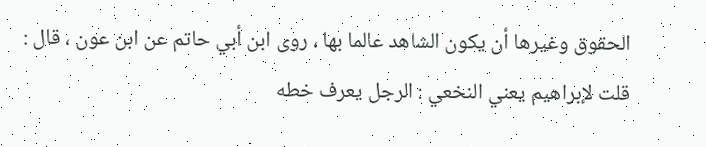الحقوق وغيرها أن يكون الشاهد عالما بها ، روى ابن أبي حاتم عن ابن عون ، قال : قلت لإبراهيم يعني النخعي : الرجل يعرف خطه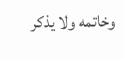وخاتمه ولا يذكر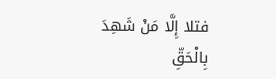فتلا إِلَّا مَنْ شَهِدَ بِالْحَقِّ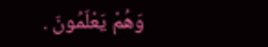وَهُمْ يَعْلَمُونَ .